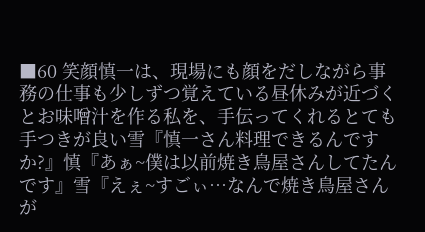■60 笑顔慎一は、現場にも顔をだしながら事務の仕事も少しずつ覚えている昼休みが近づくとお味噌汁を作る私を、手伝ってくれるとても手つきが良い雪『慎一さん料理できるんですか?』慎『あぁ~僕は以前焼き鳥屋さんしてたんです』雪『えぇ~すごぃ…なんで焼き鳥屋さんが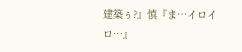建築ぅ?』慎『ま…イロイロ…』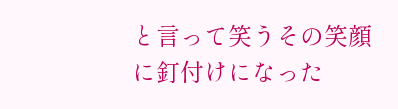と言って笑うその笑顔に釘付けになった